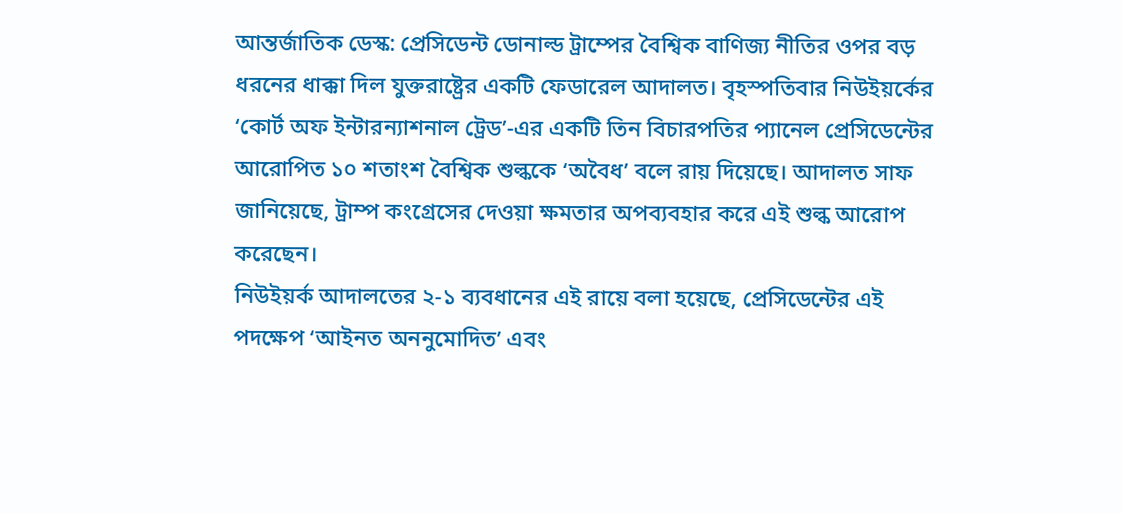আন্তর্জাতিক ডেস্ক: প্রেসিডেন্ট ডোনাল্ড ট্রাম্পের বৈশ্বিক বাণিজ্য নীতির ওপর বড় ধরনের ধাক্কা দিল যুক্তরাষ্ট্রের একটি ফেডারেল আদালত। বৃহস্পতিবার নিউইয়র্কের ‘কোর্ট অফ ইন্টারন্যাশনাল ট্রেড’-এর একটি তিন বিচারপতির প্যানেল প্রেসিডেন্টের আরোপিত ১০ শতাংশ বৈশ্বিক শুল্ককে ‘অবৈধ’ বলে রায় দিয়েছে। আদালত সাফ জানিয়েছে, ট্রাম্প কংগ্রেসের দেওয়া ক্ষমতার অপব্যবহার করে এই শুল্ক আরোপ করেছেন।
নিউইয়র্ক আদালতের ২-১ ব্যবধানের এই রায়ে বলা হয়েছে, প্রেসিডেন্টের এই পদক্ষেপ ‘আইনত অননুমোদিত’ এবং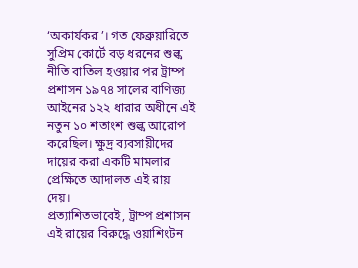‘অকার্যকর’। গত ফেব্রুয়ারিতে সুপ্রিম কোর্টে বড় ধরনের শুল্ক নীতি বাতিল হওয়ার পর ট্রাম্প প্রশাসন ১৯৭৪ সালের বাণিজ্য আইনের ১২২ ধারার অধীনে এই নতুন ১০ শতাংশ শুল্ক আরোপ করেছিল। ক্ষুদ্র ব্যবসায়ীদের দায়ের করা একটি মামলার প্রেক্ষিতে আদালত এই রায় দেয়।
প্রত্যাশিতভাবেই, ট্রাম্প প্রশাসন এই রায়ের বিরুদ্ধে ওয়াশিংটন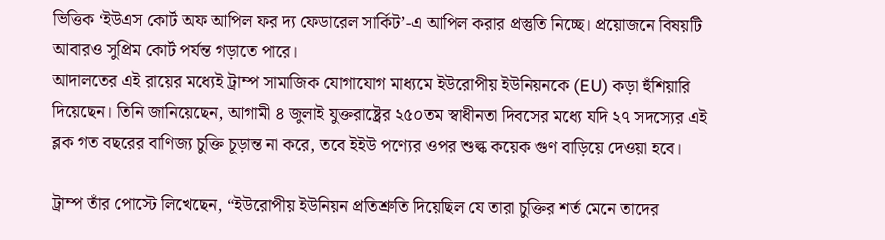ভিত্তিক ‘ইউএস কোর্ট অফ আপিল ফর দ্য ফেডারেল সার্কিট’-এ আপিল করার প্রস্তুতি নিচ্ছে। প্রয়োজনে বিষয়টি আবারও সুপ্রিম কোর্ট পর্যন্ত গড়াতে পারে।
আদালতের এই রায়ের মধ্যেই ট্রাম্প সামাজিক যোগাযোগ মাধ্যমে ইউরোপীয় ইউনিয়নকে (EU) কড়া হুঁশিয়ারি দিয়েছেন। তিনি জানিয়েছেন, আগামী ৪ জুলাই যুক্তরাষ্ট্রের ২৫০তম স্বাধীনতা দিবসের মধ্যে যদি ২৭ সদস্যের এই ব্লক গত বছরের বাণিজ্য চুক্তি চূড়ান্ত না করে, তবে ইইউ পণ্যের ওপর শুল্ক কয়েক গুণ বাড়িয়ে দেওয়া হবে।

ট্রাম্প তাঁর পোস্টে লিখেছেন, “ইউরোপীয় ইউনিয়ন প্রতিশ্রুতি দিয়েছিল যে তারা চুক্তির শর্ত মেনে তাদের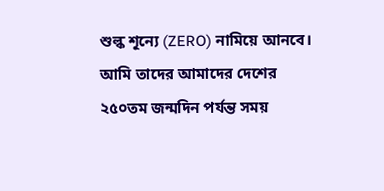শুল্ক শূন্যে (ZERO) নামিয়ে আনবে। আমি তাদের আমাদের দেশের ২৫০তম জন্মদিন পর্যন্ত সময়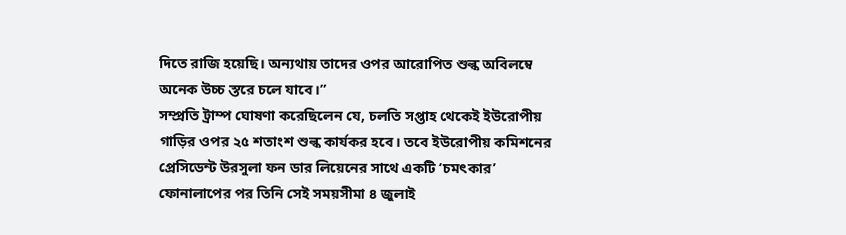দিতে রাজি হয়েছি। অন্যথায় তাদের ওপর আরোপিত শুল্ক অবিলম্বে অনেক উচ্চ স্তরে চলে যাবে।”
সম্প্রতি ট্রাম্প ঘোষণা করেছিলেন যে, চলতি সপ্তাহ থেকেই ইউরোপীয় গাড়ির ওপর ২৫ শতাংশ শুল্ক কার্যকর হবে। তবে ইউরোপীয় কমিশনের প্রেসিডেন্ট উরসুলা ফন ডার লিয়েনের সাথে একটি ‘চমৎকার’ ফোনালাপের পর তিনি সেই সময়সীমা ৪ জুলাই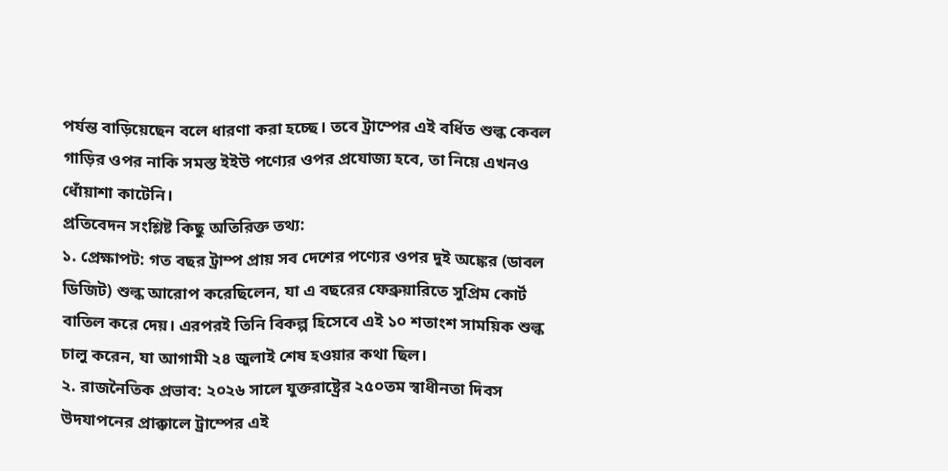পর্যন্ত বাড়িয়েছেন বলে ধারণা করা হচ্ছে। তবে ট্রাম্পের এই বর্ধিত শুল্ক কেবল গাড়ির ওপর নাকি সমস্ত ইইউ পণ্যের ওপর প্রযোজ্য হবে, তা নিয়ে এখনও ধোঁয়াশা কাটেনি।
প্রতিবেদন সংশ্লিষ্ট কিছু অতিরিক্ত তথ্য:
১. প্রেক্ষাপট: গত বছর ট্রাম্প প্রায় সব দেশের পণ্যের ওপর দুই অঙ্কের (ডাবল ডিজিট) শুল্ক আরোপ করেছিলেন, যা এ বছরের ফেব্রুয়ারিতে সুপ্রিম কোর্ট বাতিল করে দেয়। এরপরই তিনি বিকল্প হিসেবে এই ১০ শতাংশ সাময়িক শুল্ক চালু করেন, যা আগামী ২৪ জুলাই শেষ হওয়ার কথা ছিল।
২. রাজনৈতিক প্রভাব: ২০২৬ সালে যুক্তরাষ্ট্রের ২৫০তম স্বাধীনতা দিবস উদযাপনের প্রাক্কালে ট্রাম্পের এই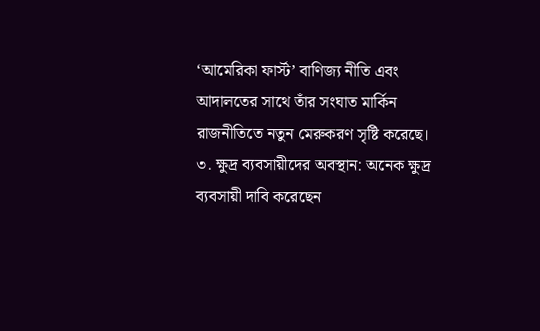‘আমেরিকা ফার্স্ট’ বাণিজ্য নীতি এবং আদালতের সাথে তাঁর সংঘাত মার্কিন রাজনীতিতে নতুন মেরুকরণ সৃষ্টি করেছে।
৩. ক্ষুদ্র ব্যবসায়ীদের অবস্থান: অনেক ক্ষুদ্র ব্যবসায়ী দাবি করেছেন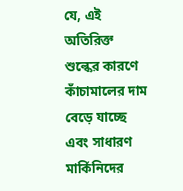যে, এই অতিরিক্ত শুল্কের কারণে কাঁচামালের দাম বেড়ে যাচ্ছে এবং সাধারণ মার্কিনিদের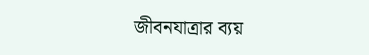জীবনযাত্রার ব্যয়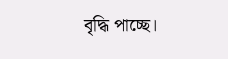বৃদ্ধি পাচ্ছে।